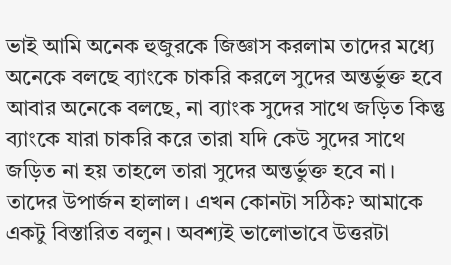ভাই আমি অনেক হুজুরকে জিজ্ঞাস করলাম তাদের মধ্যে অনেকে বলছে ব্যাংকে চাকরি করলে সুদের অন্তর্ভুক্ত হবে আবার অনেকে বলছে, না ব্যাংক সুদের সাথে জড়িত কিন্তু ব্যাংকে যারা চাকরি করে তারা যদি কেউ সুদের সাথে জড়িত না হয় তাহলে তারা সুদের অন্তর্ভুক্ত হবে না। তাদের উপার্জন হালাল। এখন কোনটা সঠিক? আমাকে একটু বিস্তারিত বলুন। অবশ্যই ভালোভাবে উত্তরটা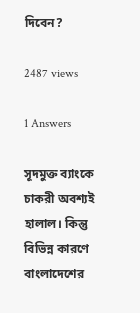দিবেন?

2487 views

1 Answers

সূদমুক্ত ব্যাংকে চাকরী অবশ্যই হালাল। কিন্তু বিভিন্ন কারণে বাংলাদেশের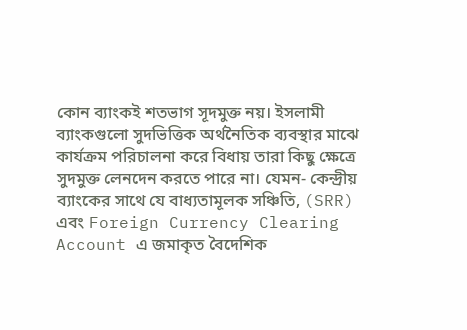কোন ব্যাংকই শতভাগ সূদমুক্ত নয়। ইসলামী ব্যাংকগুলো সুদভিত্তিক অর্থনৈতিক ব্যবস্থার মাঝে কার্যক্রম পরিচালনা করে বিধায় তারা কিছু ক্ষেত্রে সুদমুক্ত লেনদেন করতে পারে না। যেমন- কেন্দ্রীয় ব্যাংকের সাথে যে বাধ্যতামূলক সঞ্চিতি, (SRR) এবং Foreign Currency Clearing Account এ জমাকৃত বৈদেশিক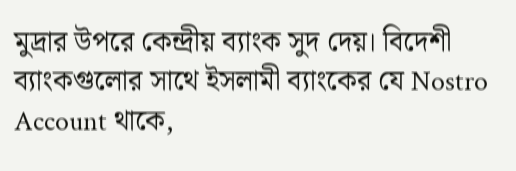মুদ্রার উপরে কেন্দ্রীয় ব্যাংক সুদ দেয়। বিদেশী ব্যাংকগুলোর সাথে ইসলামী ব্যাংকের যে Nostro Account থাকে,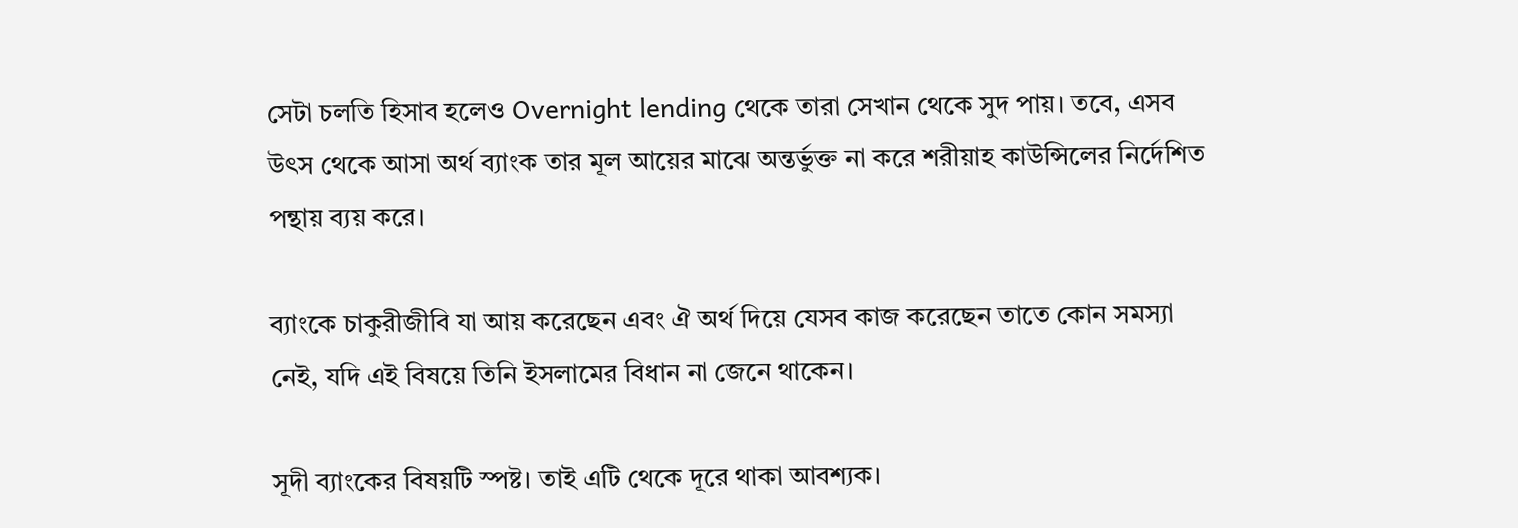সেটা চলতি হিসাব হলেও Overnight lending থেকে তারা সেখান থেকে সুদ পায়। তবে, এসব উৎস থেকে আসা অর্থ ব্যাংক তার মূল আয়ের মাঝে অন্তর্ভুক্ত না করে শরীয়াহ কাউন্সিলের নির্দেশিত পন্থায় ব্যয় করে।

ব্যাংকে চাকুরীজীবি যা আয় করেছেন এবং ঐ অর্থ দিয়ে যেসব কাজ করেছেন তাতে কোন সমস্যা নেই, যদি এই বিষয়ে তিনি ইসলামের বিধান না জেনে থাকেন।

সূদী ব্যাংকের বিষয়টি স্পষ্ট। তাই এটি থেকে দূরে থাকা আবশ্যক।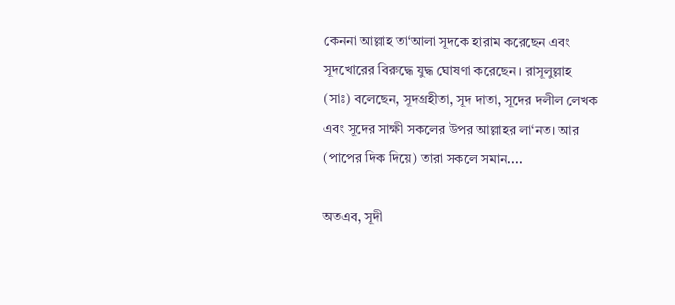কেননা আল্লাহ তা‘আলা সূদকে হারাম করেছেন এবং সূদখোরের বিরুদ্ধে যুদ্ধ ঘোষণা করেছেন। রাসূলুল্লাহ (সাঃ) বলেছেন, সূদগ্রহীতা, সূদ দাতা, সূদের দলীল লেখক এবং সূদের সাক্ষী সকলের উপর আল্লাহর লা‘নত। আর (পাপের দিক দিয়ে) তারা সকলে সমান....

অতএব, সূদী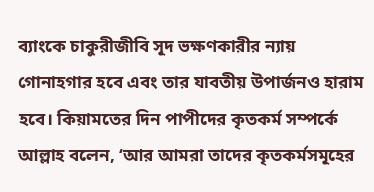ব্যাংকে চাকুরীজীবি সূদ ভক্ষণকারীর ন্যায় গোনাহগার হবে এবং তার যাবতীয় উপার্জনও হারাম হবে। কিয়ামতের দিন পাপীদের কৃতকর্ম সম্পর্কে আল্লাহ বলেন, ‘আর আমরা তাদের কৃতকর্মসমূহের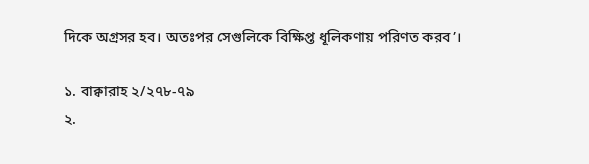দিকে অগ্রসর হব। অতঃপর সেগুলিকে বিক্ষিপ্ত ধূলিকণায় পরিণত করব’।

১. বাক্বারাহ ২/২৭৮-৭৯
২.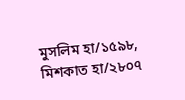মুসলিম হা/১৫৯৮, মিশকাত হা/২৮০৭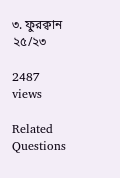৩. ফুরক্বান ২৫/২৩

2487 views

Related Questions